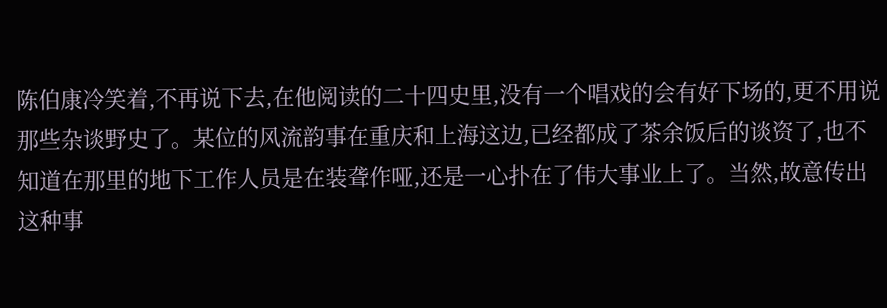陈伯康冷笑着,不再说下去,在他阅读的二十四史里,没有一个唱戏的会有好下场的,更不用说那些杂谈野史了。某位的风流韵事在重庆和上海这边,已经都成了茶余饭后的谈资了,也不知道在那里的地下工作人员是在装聋作哑,还是一心扑在了伟大事业上了。当然,故意传出这种事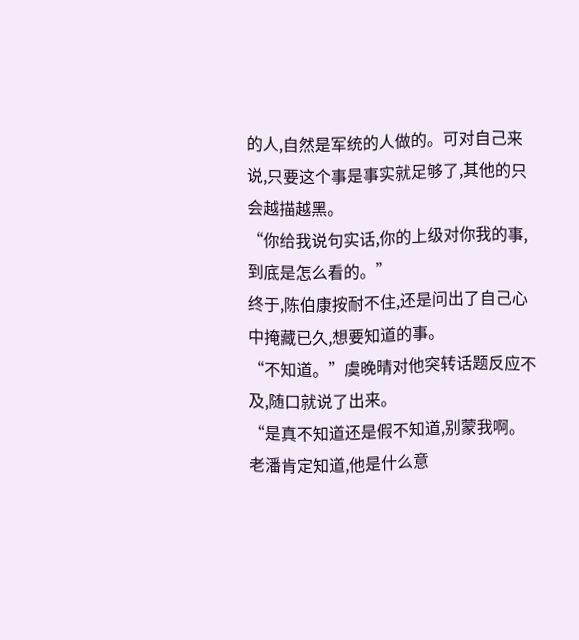的人,自然是军统的人做的。可对自己来说,只要这个事是事实就足够了,其他的只会越描越黑。
“你给我说句实话,你的上级对你我的事,到底是怎么看的。”
终于,陈伯康按耐不住,还是问出了自己心中掩藏已久,想要知道的事。
“不知道。”虞晚晴对他突转话题反应不及,随口就说了出来。
“是真不知道还是假不知道,别蒙我啊。老潘肯定知道,他是什么意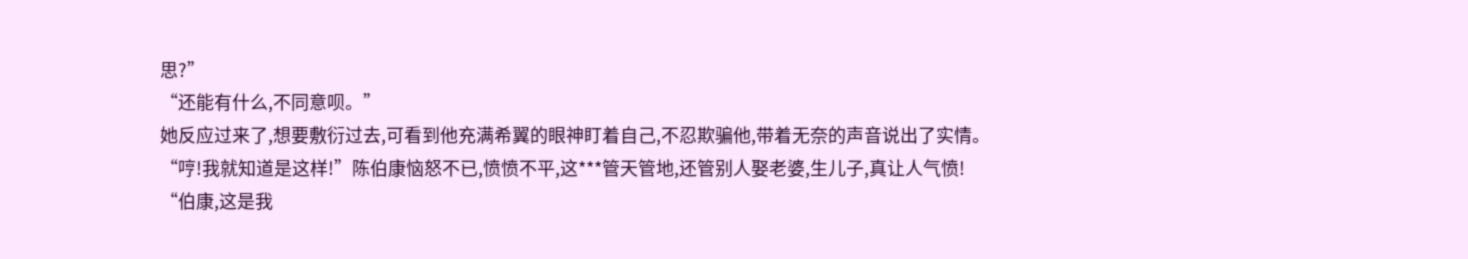思?”
“还能有什么,不同意呗。”
她反应过来了,想要敷衍过去,可看到他充满希翼的眼神盯着自己,不忍欺骗他,带着无奈的声音说出了实情。
“哼!我就知道是这样!”陈伯康恼怒不已,愤愤不平,这***管天管地,还管别人娶老婆,生儿子,真让人气愤!
“伯康,这是我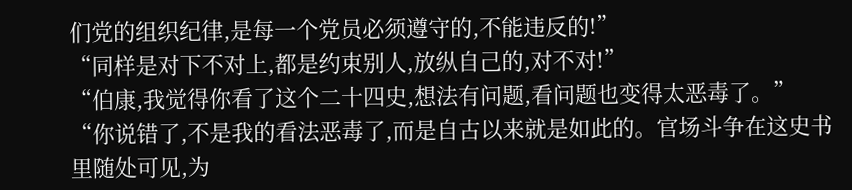们党的组织纪律,是每一个党员必须遵守的,不能违反的!”
“同样是对下不对上,都是约束别人,放纵自己的,对不对!”
“伯康,我觉得你看了这个二十四史,想法有问题,看问题也变得太恶毒了。”
“你说错了,不是我的看法恶毒了,而是自古以来就是如此的。官场斗争在这史书里随处可见,为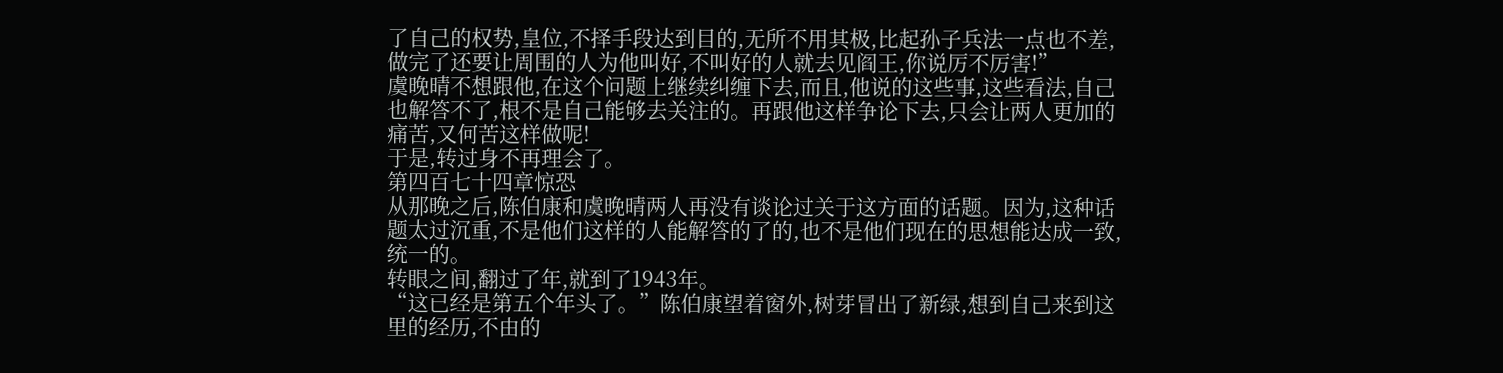了自己的权势,皇位,不择手段达到目的,无所不用其极,比起孙子兵法一点也不差,做完了还要让周围的人为他叫好,不叫好的人就去见阎王,你说厉不厉害!”
虞晚晴不想跟他,在这个问题上继续纠缠下去,而且,他说的这些事,这些看法,自己也解答不了,根不是自己能够去关注的。再跟他这样争论下去,只会让两人更加的痛苦,又何苦这样做呢!
于是,转过身不再理会了。
第四百七十四章惊恐
从那晚之后,陈伯康和虞晚晴两人再没有谈论过关于这方面的话题。因为,这种话题太过沉重,不是他们这样的人能解答的了的,也不是他们现在的思想能达成一致,统一的。
转眼之间,翻过了年,就到了1943年。
“这已经是第五个年头了。”陈伯康望着窗外,树芽冒出了新绿,想到自己来到这里的经历,不由的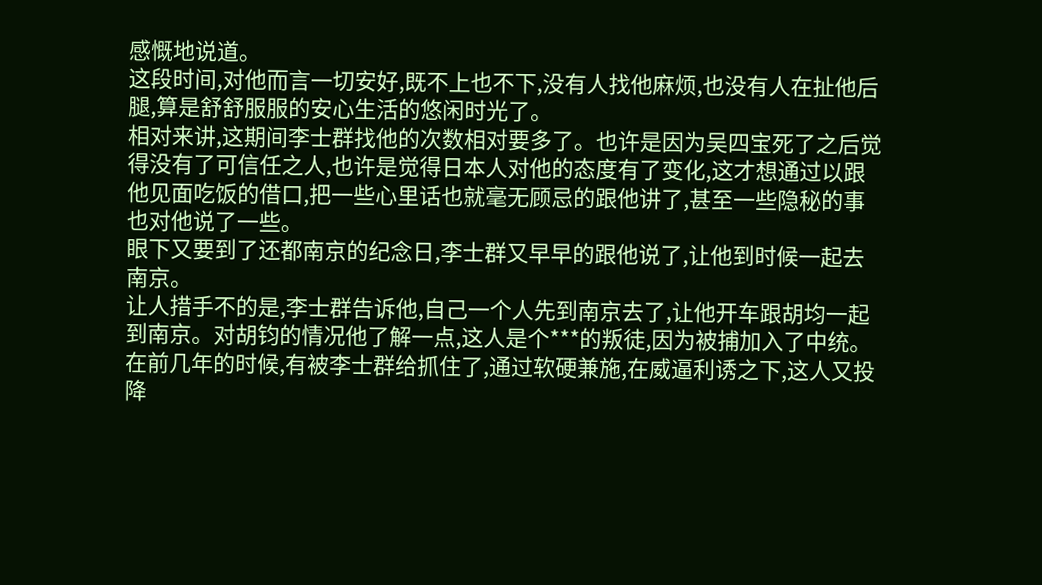感慨地说道。
这段时间,对他而言一切安好,既不上也不下,没有人找他麻烦,也没有人在扯他后腿,算是舒舒服服的安心生活的悠闲时光了。
相对来讲,这期间李士群找他的次数相对要多了。也许是因为吴四宝死了之后觉得没有了可信任之人,也许是觉得日本人对他的态度有了变化,这才想通过以跟他见面吃饭的借口,把一些心里话也就毫无顾忌的跟他讲了,甚至一些隐秘的事也对他说了一些。
眼下又要到了还都南京的纪念日,李士群又早早的跟他说了,让他到时候一起去南京。
让人措手不的是,李士群告诉他,自己一个人先到南京去了,让他开车跟胡均一起到南京。对胡钧的情况他了解一点,这人是个***的叛徒,因为被捕加入了中统。
在前几年的时候,有被李士群给抓住了,通过软硬兼施,在威逼利诱之下,这人又投降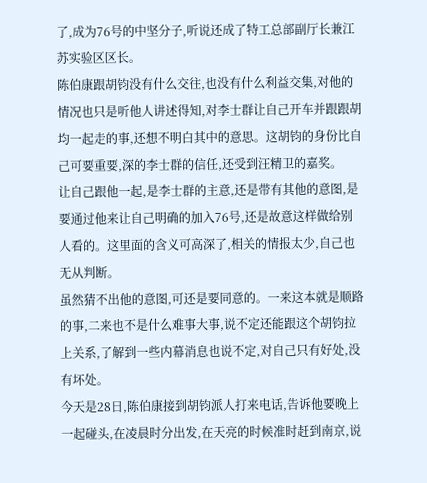了,成为76号的中坚分子,听说还成了特工总部副厅长兼江苏实验区区长。
陈伯康跟胡钧没有什么交往,也没有什么利益交集,对他的情况也只是听他人讲述得知,对李士群让自己开车并跟跟胡均一起走的事,还想不明白其中的意思。这胡钧的身份比自己可要重要,深的李士群的信任,还受到汪精卫的嘉奖。
让自己跟他一起,是李士群的主意,还是带有其他的意图,是要通过他来让自己明确的加入76号,还是故意这样做给别人看的。这里面的含义可高深了,相关的情报太少,自己也无从判断。
虽然猜不出他的意图,可还是要同意的。一来这本就是顺路的事,二来也不是什么难事大事,说不定还能跟这个胡钧拉上关系,了解到一些内幕消息也说不定,对自己只有好处,没有坏处。
今天是28日,陈伯康接到胡钧派人打来电话,告诉他要晚上一起碰头,在凌晨时分出发,在天亮的时候准时赶到南京,说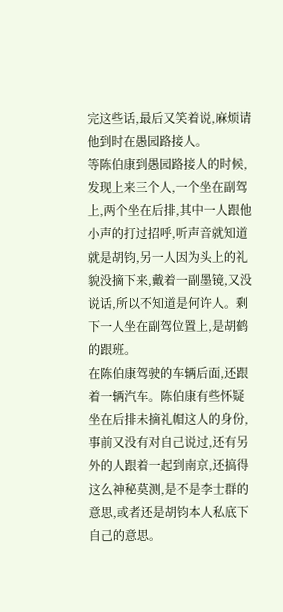完这些话,最后又笑着说,麻烦请他到时在愚园路接人。
等陈伯康到愚园路接人的时候,发现上来三个人,一个坐在副驾上,两个坐在后排,其中一人跟他小声的打过招呼,听声音就知道就是胡钧,另一人因为头上的礼貌没摘下来,戴着一副墨镜,又没说话,所以不知道是何许人。剩下一人坐在副驾位置上,是胡鹤的跟班。
在陈伯康驾驶的车辆后面,还跟着一辆汽车。陈伯康有些怀疑坐在后排未摘礼帽这人的身份,事前又没有对自己说过,还有另外的人跟着一起到南京,还搞得这么神秘莫测,是不是李士群的意思,或者还是胡钧本人私底下自己的意思。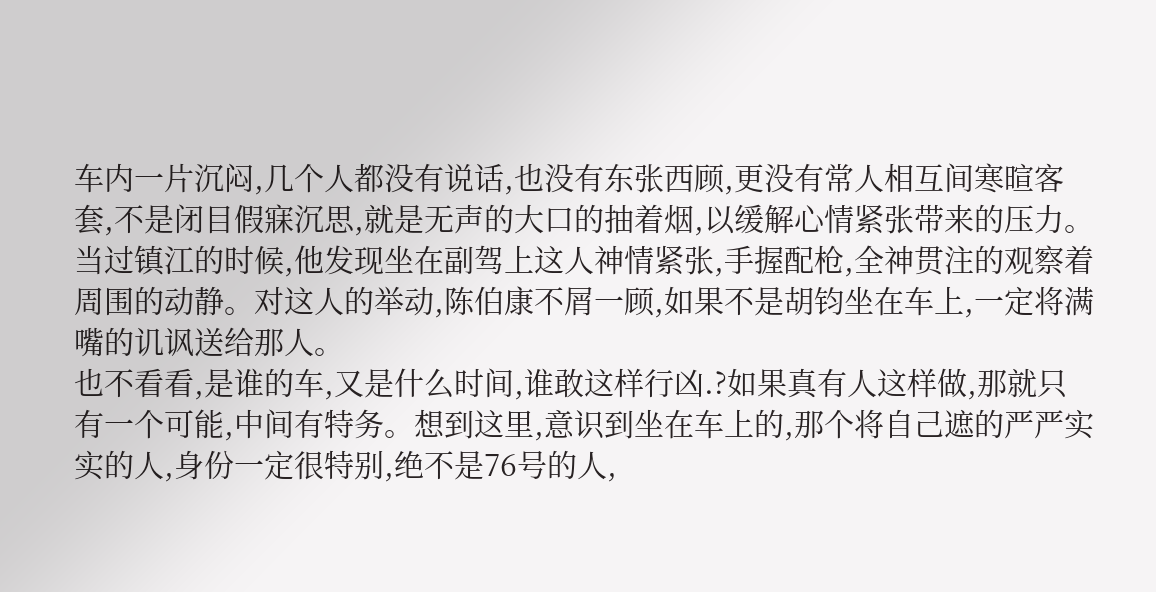车内一片沉闷,几个人都没有说话,也没有东张西顾,更没有常人相互间寒暄客套,不是闭目假寐沉思,就是无声的大口的抽着烟,以缓解心情紧张带来的压力。
当过镇江的时候,他发现坐在副驾上这人神情紧张,手握配枪,全神贯注的观察着周围的动静。对这人的举动,陈伯康不屑一顾,如果不是胡钧坐在车上,一定将满嘴的讥讽送给那人。
也不看看,是谁的车,又是什么时间,谁敢这样行凶.?如果真有人这样做,那就只有一个可能,中间有特务。想到这里,意识到坐在车上的,那个将自己遮的严严实实的人,身份一定很特别,绝不是76号的人,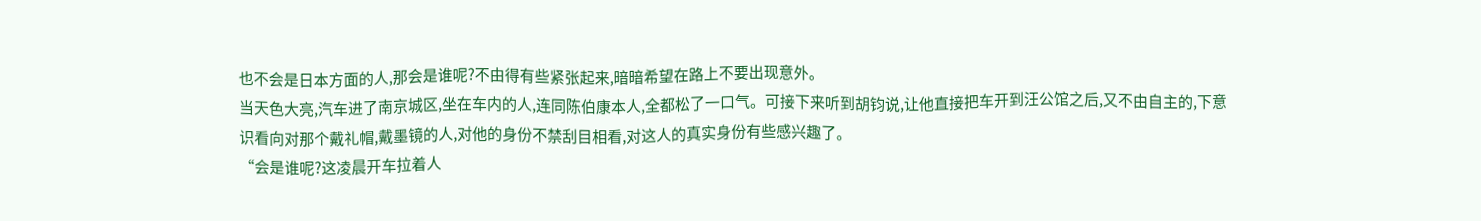也不会是日本方面的人,那会是谁呢?不由得有些紧张起来,暗暗希望在路上不要出现意外。
当天色大亮,汽车进了南京城区,坐在车内的人,连同陈伯康本人,全都松了一口气。可接下来听到胡钧说,让他直接把车开到汪公馆之后,又不由自主的,下意识看向对那个戴礼帽,戴墨镜的人,对他的身份不禁刮目相看,对这人的真实身份有些感兴趣了。
“会是谁呢?这凌晨开车拉着人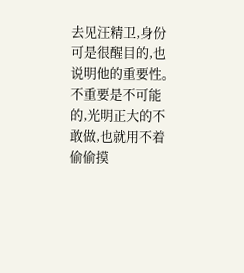去见汪精卫,身份可是很醒目的,也说明他的重要性。不重要是不可能的,光明正大的不敢做,也就用不着偷偷摸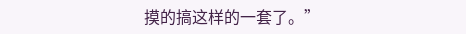摸的搞这样的一套了。”